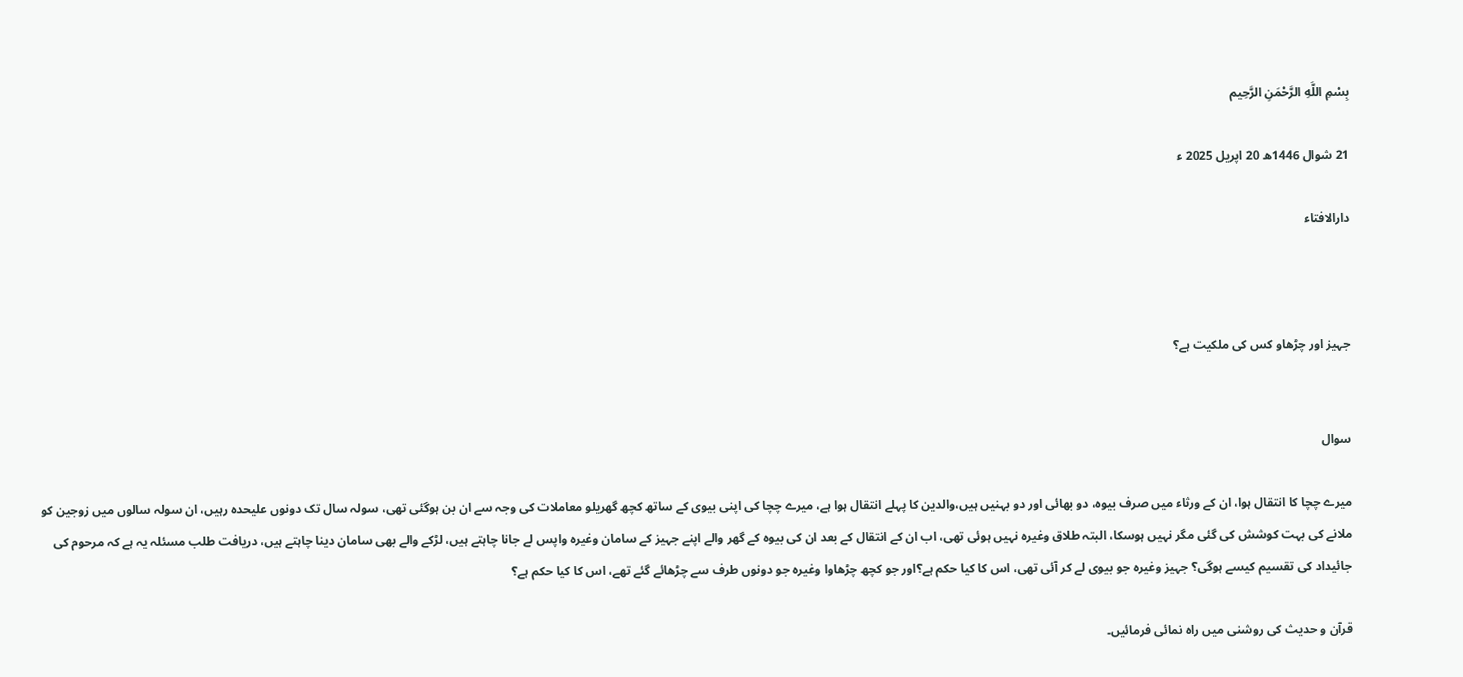بِسْمِ اللَّهِ الرَّحْمَنِ الرَّحِيم

21 شوال 1446ھ 20 اپریل 2025 ء

دارالافتاء



جہیز اور چڑھاو کس کی ملکیت ہے؟


سوال

میرے چچا کا انتقال ہوا، ان کے ورثاء میں صرف بیوہ، دو بھائی اور دو بہنیں ہیں،والدین کا پہلے انتقال ہوا ہے، میرے چچا کی اپنی بیوی کے ساتھ کچھ گھریلو معاملات کی وجہ سے ان بن ہوگئی تھی، سولہ سال تک دونوں علیحدہ رہیں، ان سولہ سالوں میں زوجین کو ملانے کی بہت کوشش کی گئی مگر نہیں ہوسکا، البتہ طلاق وغیرہ نہیں ہوئی تھی، اب ان کے انتقال کے بعد ان کی بیوہ کے گھر والے اپنے جہیز کے سامان وغیرہ واپس لے جانا چاہتے ہیں، لڑکے والے بھی سامان دینا چاہتے ہیں، دریافت طلب مسئلہ یہ ہے کہ مرحوم کی جائیداد کی تقسیم کیسے ہوگی؟ جہیز وغیرہ جو بیوی لے کر آئی تھی، اس کا کیا حکم ہے؟اور جو کچھ چڑھاوا وغیرہ جو دونوں طرف سے چڑھائے گئے تھے، اس کا کیا حکم ہے؟

قرآن و حدیث کی روشنی میں راہ نمائی فرمائیں۔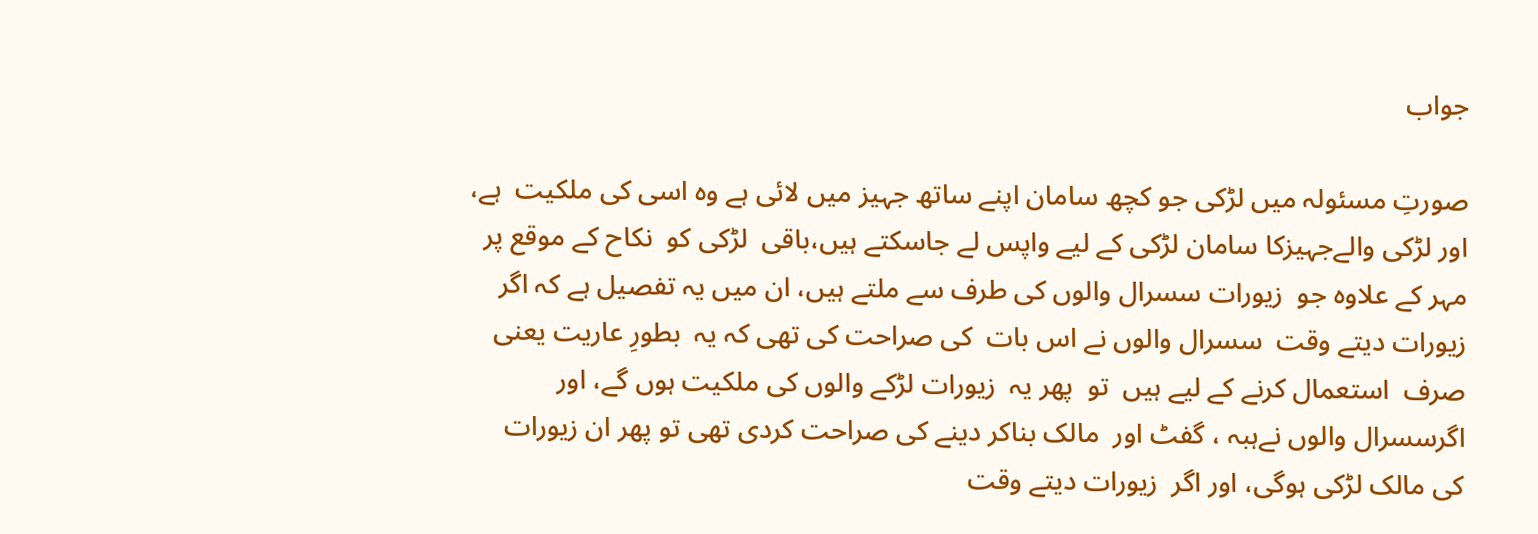جواب

صورتِ مسئولہ میں لڑکی جو کچھ سامان اپنے ساتھ جہیز میں لائی ہے وہ اسی کی ملکیت  ہے،  اور لڑکی والےجہیزکا سامان لڑکی کے لیے واپس لے جاسکتے ہیں،باقی  لڑکی کو  نکاح کے موقع پر مہر کے علاوہ جو  زیورات سسرال والوں کی طرف سے ملتے ہیں، ان میں یہ تفصیل ہے کہ اگر  زیورات دیتے وقت  سسرال والوں نے اس بات  کی صراحت کی تھی کہ یہ  بطورِ عاریت یعنی صرف  استعمال کرنے کے لیے ہیں  تو  پھر یہ  زیورات لڑکے والوں کی ملکیت ہوں گے، اور اگرسسرال والوں نےہبہ ، گفٹ اور  مالک بناکر دینے کی صراحت کردی تھی تو پھر ان زیورات  کی مالک لڑکی ہوگی، اور اگر  زیورات دیتے وقت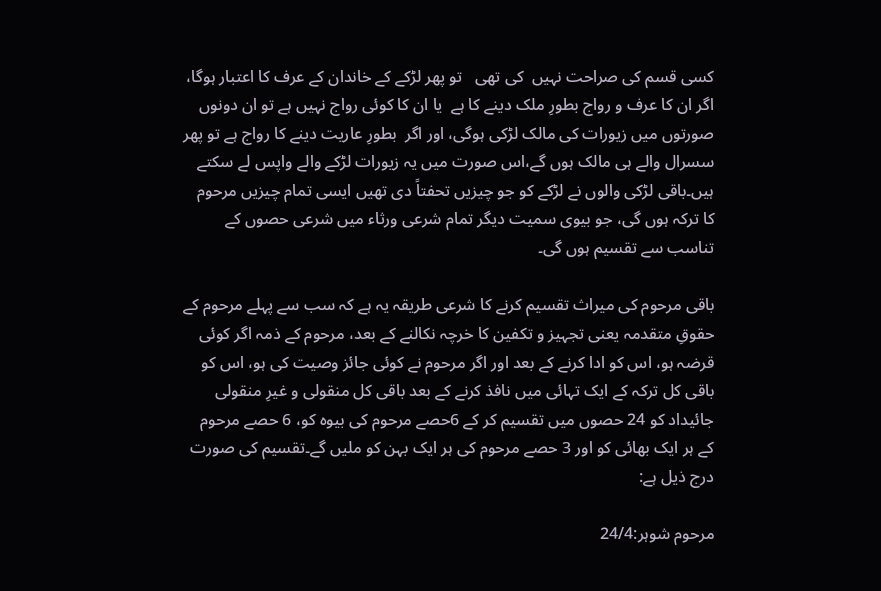کسی قسم کی صراحت نہیں  کی تھی   تو پھر لڑکے کے خاندان کے عرف کا اعتبار ہوگا، اگر ان کا عرف و رواج بطورِ ملک دینے کا ہے  یا ان کا کوئی رواج نہیں ہے تو ان دونوں صورتوں میں زیورات کی مالک لڑکی ہوگی، اور اگر  بطورِ عاریت دینے کا رواج ہے تو پھر سسرال والے ہی مالک ہوں گے،اس صورت میں یہ زیورات لڑکے والے واپس لے سکتے ہیں۔باقی لڑکی والوں نے لڑکے کو جو چیزیں تحفتاً دی تھیں ایسی تمام چیزیں مرحوم کا ترکہ ہوں گی، جو بیوی سمیت دیگر تمام شرعی ورثاء میں شرعی حصوں کے تناسب سے تقسیم ہوں گی۔

باقی مرحوم کی میراث تقسیم کرنے کا شرعی طریقہ یہ ہے کہ سب سے پہلے مرحوم کے حقوقِ متقدمہ یعنی تجہیز و تکفین کا خرچہ نکالنے کے بعد، مرحوم کے ذمہ اگر کوئی قرضہ ہو، اس کو ادا کرنے کے بعد اور اگر مرحوم نے کوئی جائز وصیت کی ہو، اس کو باقی کل ترکہ کے ایک تہائی میں نافذ کرنے کے بعد باقی کل منقولی و غیرِ منقولی جائیداد کو 24 حصوں میں تقسیم کر کے 6حصے مرحوم کی بیوہ کو، 6 حصے مرحوم کے ہر ایک بھائی کو اور 3 حصے مرحوم کی ہر ایک بہن کو ملیں گے۔تقسیم کی صورت درج ذیل ہے:

مرحوم شوہر:24/4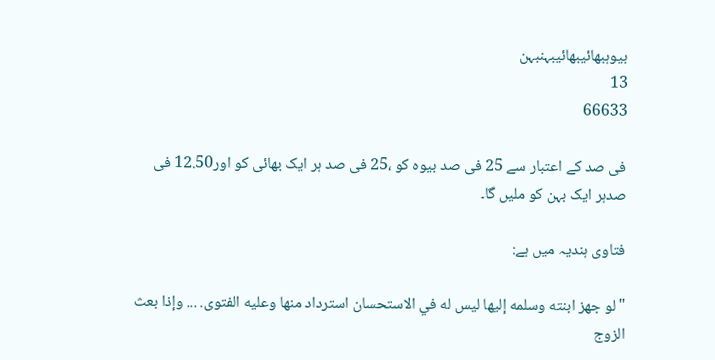بیوہبھائیبھائیبہنبہن
13
66633

فی صد کے اعتبار سے 25 فی صد بیوہ کو ،25 فی صد ہر ایک بھائی کو اور12.50 فی صدہر ایک بہن کو ملیں گا۔

فتاوی ہندیہ میں ہے:

"لو جهز ابنته وسلمه إليها ليس له في الاستحسان استرداد منها وعليه الفتوى. ... وإذا بعث الزوج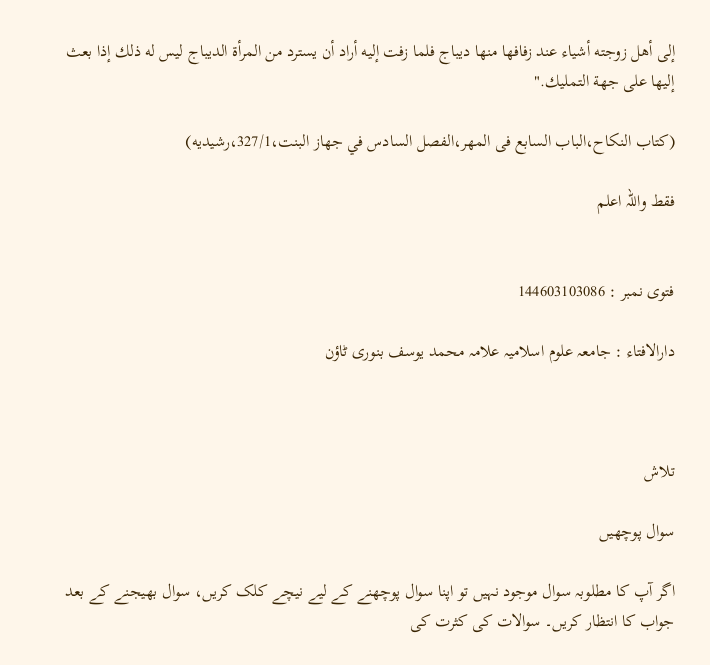إلى أهل زوجته أشياء عند زفافها منها ديباج فلما زفت إليه أراد أن يسترد من المرأة الديباج ليس له ذلك إذا بعث إليها على جهة التمليك."

(کتاب النکاح،الباب السابع فی المهر،الفصل السادس في جهاز البنت،327/1،رشيديه)

فقط واللہ اعلم


فتوی نمبر : 144603103086

دارالافتاء : جامعہ علوم اسلامیہ علامہ محمد یوسف بنوری ٹاؤن



تلاش

سوال پوچھیں

اگر آپ کا مطلوبہ سوال موجود نہیں تو اپنا سوال پوچھنے کے لیے نیچے کلک کریں، سوال بھیجنے کے بعد جواب کا انتظار کریں۔ سوالات کی کثرت کی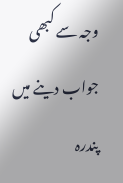وجہ سے کبھی جواب دینے میں پندرہ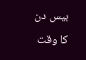بیس دن کا وقت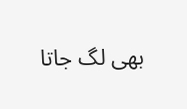بھی لگ جاتا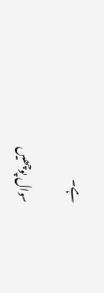ہے۔

سوال پوچھیں